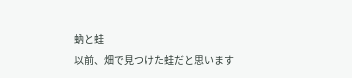蚋と蛙
以前、畑で見つけた蛙だと思います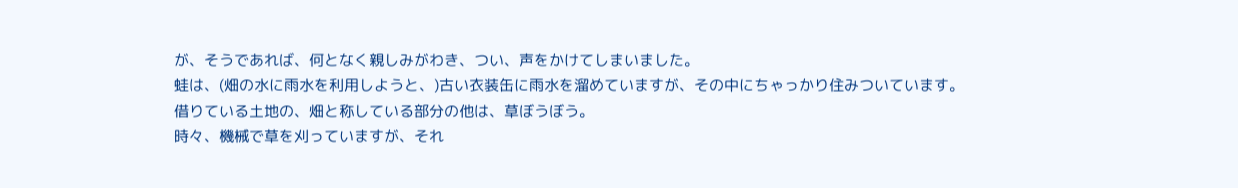が、そうであれば、何となく親しみがわき、つい、声をかけてしまいました。
蛙は、(畑の水に雨水を利用しようと、)古い衣装缶に雨水を溜めていますが、その中にちゃっかり住みついています。
借りている土地の、畑と称している部分の他は、草ぼうぼう。
時々、機械で草を刈っていますが、それ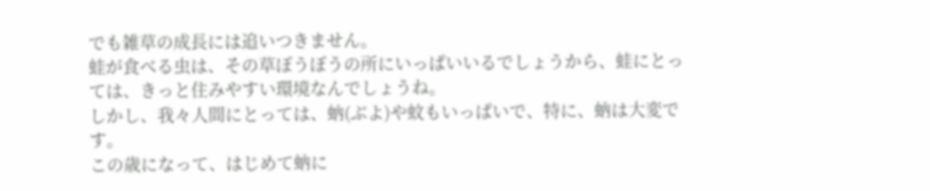でも雑草の成長には追いつきません。
蛙が食べる虫は、その草ぼうぼうの所にいっぱいいるでしょうから、蛙にとっては、きっと住みやすい環境なんでしょうね。
しかし、我々人間にとっては、蚋(ぶよ)や蚊もいっぱいで、特に、蚋は大変です。
この歳になって、はじめて蚋に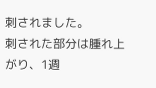刺されました。
刺された部分は腫れ上がり、1週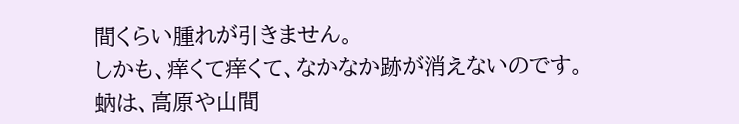間くらい腫れが引きません。
しかも、痒くて痒くて、なかなか跡が消えないのです。
蚋は、高原や山間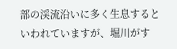部の渓流沿いに多く生息するといわれていますが、堀川がす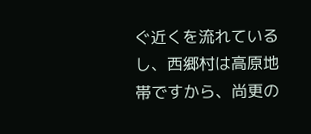ぐ近くを流れているし、西郷村は高原地帯ですから、尚更の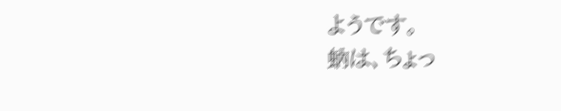ようです。
蚋は、ちょっ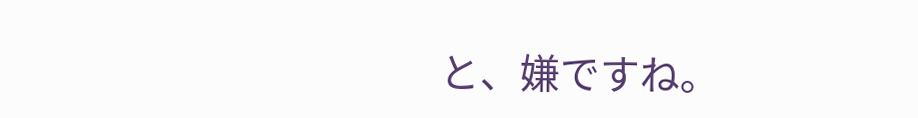と、嫌ですね。